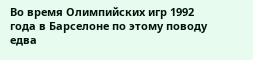Во время Олимпийских игр 1992 года в Барселоне по этому поводу едва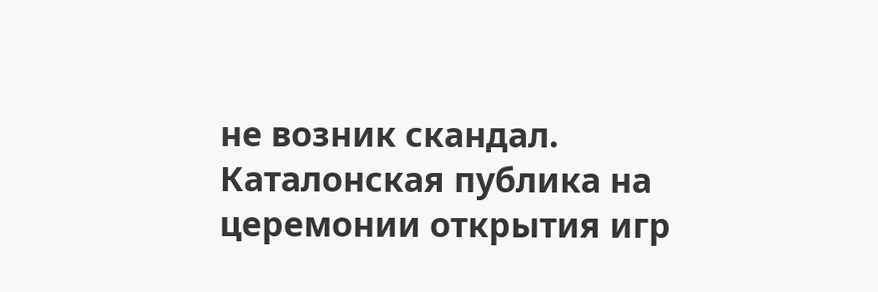не возник скандал. Каталонская публика на церемонии открытия игр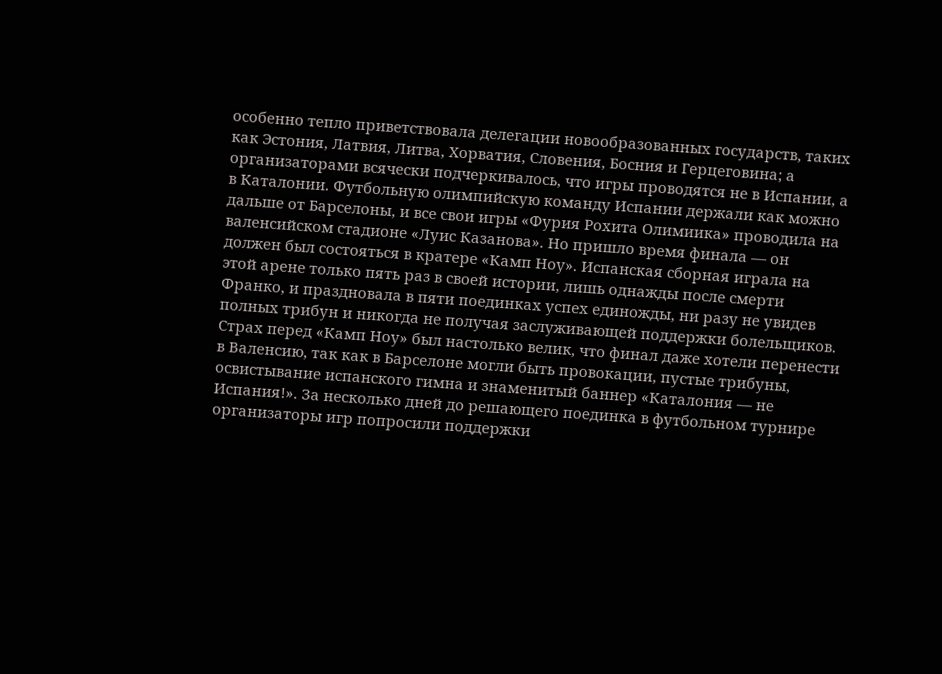особенно тепло приветствовала делегации новообразованных государств, таких как Эстония, Латвия, Литва, Хорватия, Словения, Босния и Герцеговина; а организаторами всячески подчеркивалось, что игры проводятся не в Испании, а в Каталонии. Футбольную олимпийскую команду Испании держали как можно дальше от Барселоны, и все свои игры «Фурия Рохита Олимиика» проводила на валенсийском стадионе «Луис Казанова». Но пришло время финала — он должен был состояться в кратере «Камп Ноу». Испанская сборная играла на этой арене только пять раз в своей истории, лишь однажды после смерти Франко, и праздновала в пяти поединках успех единожды, ни разу не увидев полных трибун и никогда не получая заслуживающей поддержки болельщиков. Страх перед «Камп Ноу» был настолько велик, что финал даже хотели перенести в Валенсию, так как в Барселоне могли быть провокации, пустые трибуны, освистывание испанского гимна и знаменитый баннер «Каталония — не Испания!». За несколько дней до решающего поединка в футбольном турнире организаторы игр попросили поддержки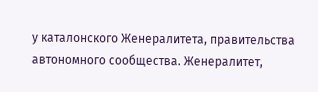у каталонского Женералитета, правительства автономного сообщества. Женералитет,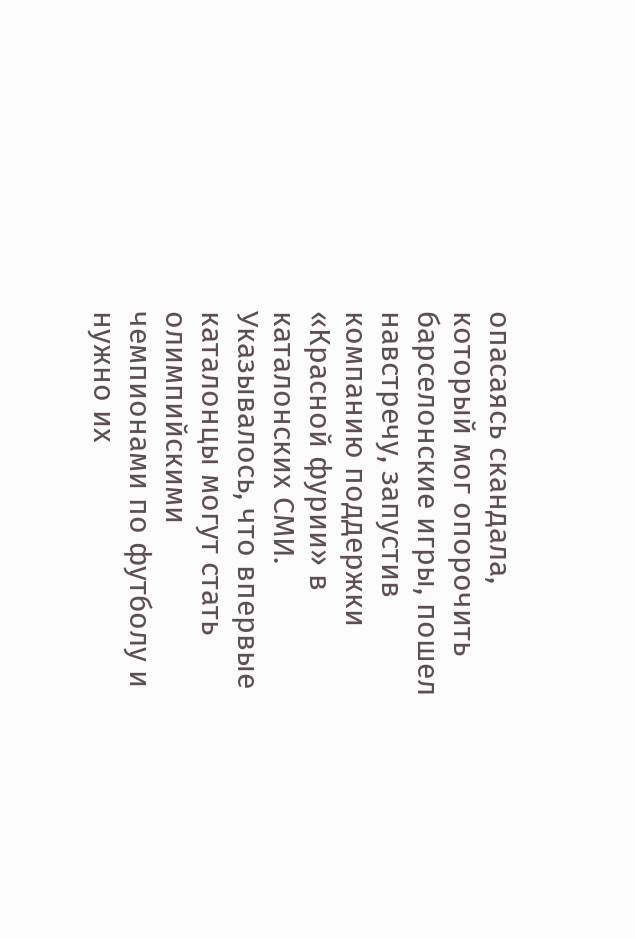опасаясь скандала, который мог опорочить барселонские игры, пошел навстречу, запустив компанию поддержки «Красной фурии» в каталонских СМИ. Указывалось, что впервые каталонцы могут стать олимпийскими чемпионами по футболу и нужно их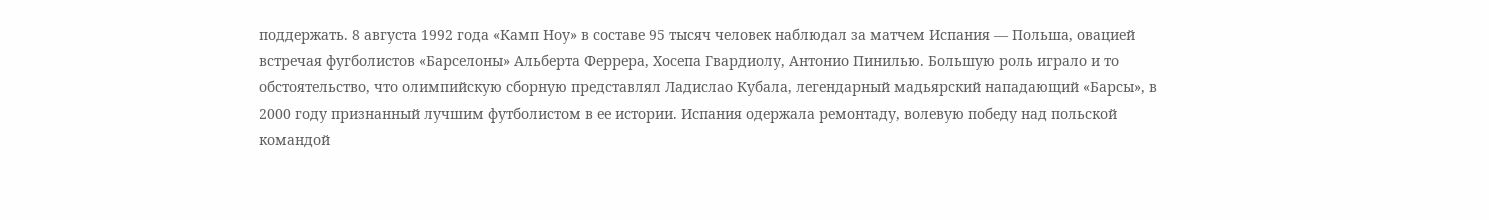поддержать. 8 августа 1992 года «Камп Ноу» в составе 95 тысяч человек наблюдал за матчем Испания — Польша, овацией встречая фугболистов «Барселоны» Альберта Феррера, Хосепа Гвардиолу, Антонио Пинилью. Большую роль играло и то обстоятельство, что олимпийскую сборную представлял Ладислао Кубала, легендарный мадьярский нападающий «Барсы», в 2000 году признанный лучшим футболистом в ее истории. Испания одержала ремонтаду, волевую победу над польской командой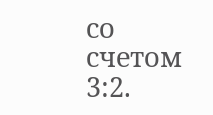со счетом 3:2.